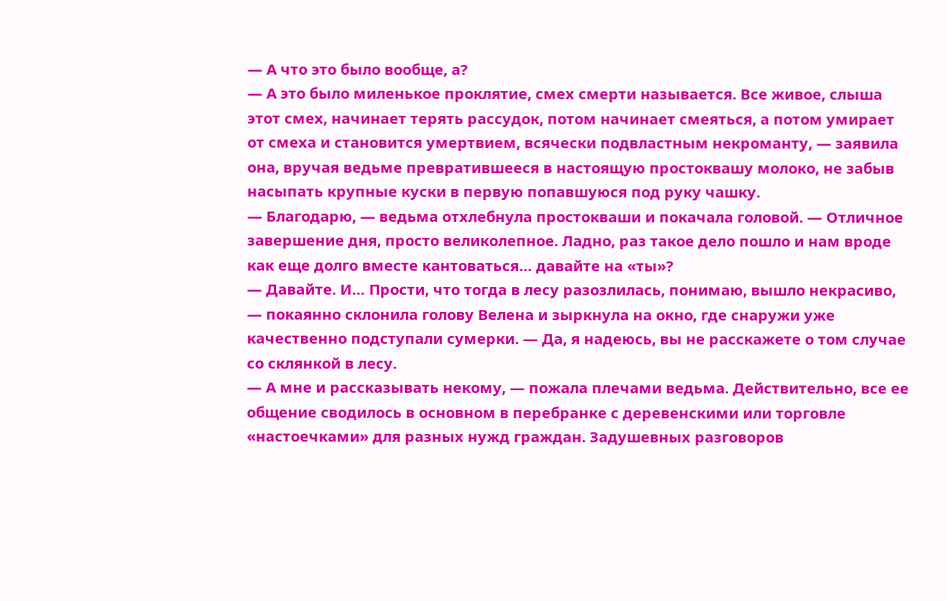— А что это было вообще, а?
— А это было миленькое проклятие, смех смерти называется. Все живое, слыша этот смех, начинает терять рассудок, потом начинает смеяться, а потом умирает от смеха и становится умертвием, всячески подвластным некроманту, — заявила она, вручая ведьме превратившееся в настоящую простоквашу молоко, не забыв насыпать крупные куски в первую попавшуюся под руку чашку.
— Благодарю, — ведьма отхлебнула простокваши и покачала головой. — Отличное завершение дня, просто великолепное. Ладно, раз такое дело пошло и нам вроде как еще долго вместе кантоваться… давайте на «ты»?
— Давайте. И… Прости, что тогда в лесу разозлилась, понимаю, вышло некрасиво, — покаянно склонила голову Велена и зыркнула на окно, где снаружи уже качественно подступали сумерки. — Да, я надеюсь, вы не расскажете о том случае со склянкой в лесу.
— А мне и рассказывать некому, — пожала плечами ведьма. Действительно, все ее общение сводилось в основном в перебранке с деревенскими или торговле «настоечками» для разных нужд граждан. Задушевных разговоров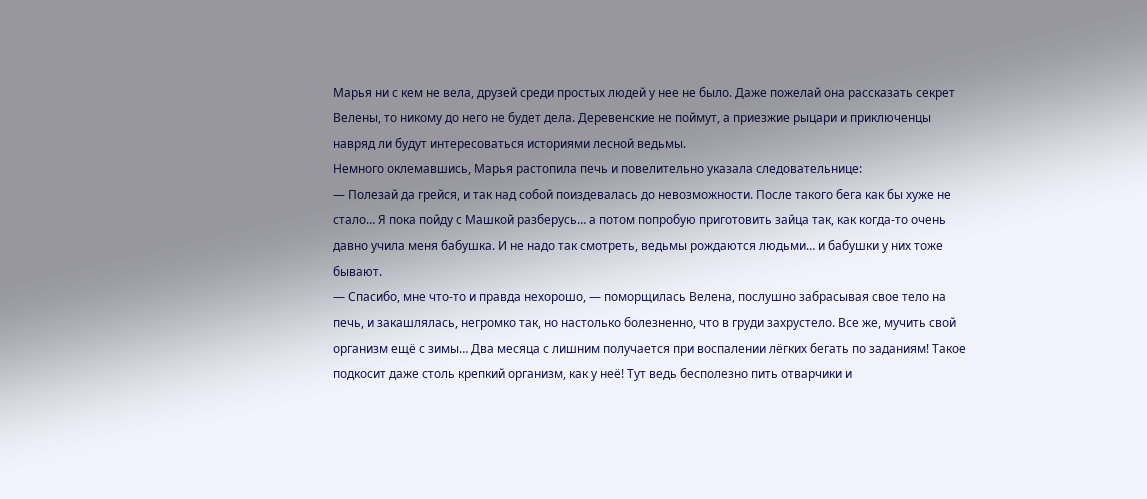Марья ни с кем не вела, друзей среди простых людей у нее не было. Даже пожелай она рассказать секрет Велены, то никому до него не будет дела. Деревенские не поймут, а приезжие рыцари и приключенцы навряд ли будут интересоваться историями лесной ведьмы.
Немного оклемавшись, Марья растопила печь и повелительно указала следовательнице:
— Полезай да грейся, и так над собой поиздевалась до невозможности. После такого бега как бы хуже не стало… Я пока пойду с Машкой разберусь… а потом попробую приготовить зайца так, как когда-то очень давно учила меня бабушка. И не надо так смотреть, ведьмы рождаются людьми… и бабушки у них тоже бывают.
— Спасибо, мне что-то и правда нехорошо, — поморщилась Велена, послушно забрасывая свое тело на печь, и закашлялась, негромко так, но настолько болезненно, что в груди захрустело. Все же, мучить свой организм ещё с зимы… Два месяца с лишним получается при воспалении лёгких бегать по заданиям! Такое подкосит даже столь крепкий организм, как у неё! Тут ведь бесполезно пить отварчики и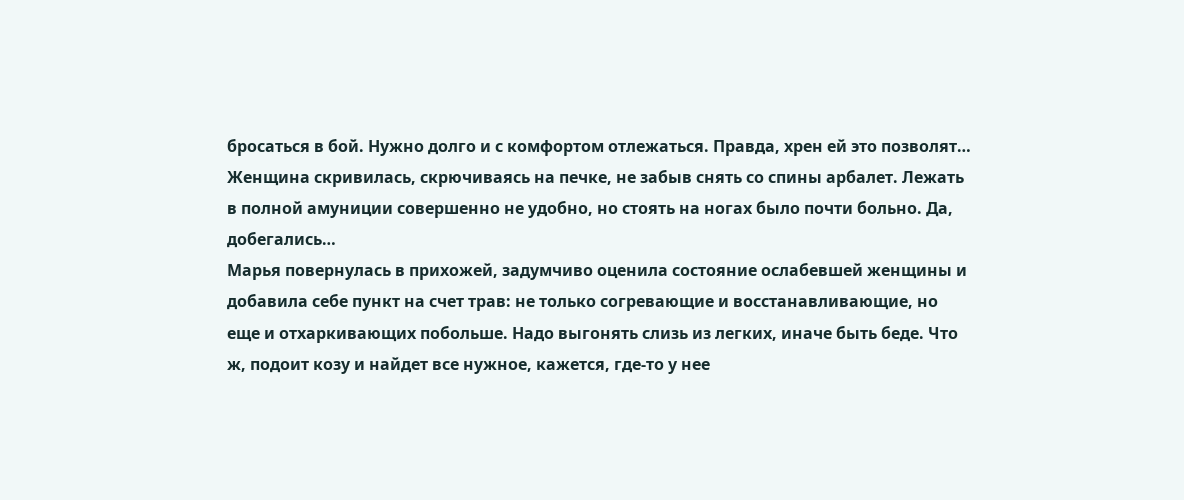бросаться в бой. Нужно долго и с комфортом отлежаться. Правда, хрен ей это позволят…
Женщина скривилась, скрючиваясь на печке, не забыв снять со спины арбалет. Лежать в полной амуниции совершенно не удобно, но стоять на ногах было почти больно. Да, добегались…
Марья повернулась в прихожей, задумчиво оценила состояние ослабевшей женщины и добавила себе пункт на счет трав: не только согревающие и восстанавливающие, но еще и отхаркивающих побольше. Надо выгонять слизь из легких, иначе быть беде. Что ж, подоит козу и найдет все нужное, кажется, где-то у нее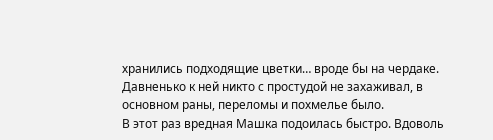хранились подходящие цветки… вроде бы на чердаке. Давненько к ней никто с простудой не захаживал, в основном раны, переломы и похмелье было.
В этот раз вредная Машка подоилась быстро. Вдоволь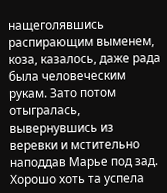нащеголявшись распирающим выменем, коза, казалось, даже рада была человеческим рукам. Зато потом отыгралась, вывернувшись из веревки и мстительно наподдав Марье под зад. Хорошо хоть та успела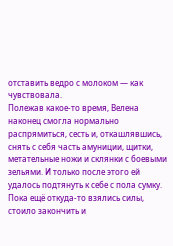отставить ведро с молоком — как чувствовала.
Полежав какое-то время, Велена наконец смогла нормально распрямиться, сесть и, откашлявшись, снять с себя часть амуниции, щитки, метательные ножи и склянки с боевыми зельями. И только после этого ей удалось подтянуть к себе с пола сумку. Пока ещё откуда-то взялись силы, стоило закончить и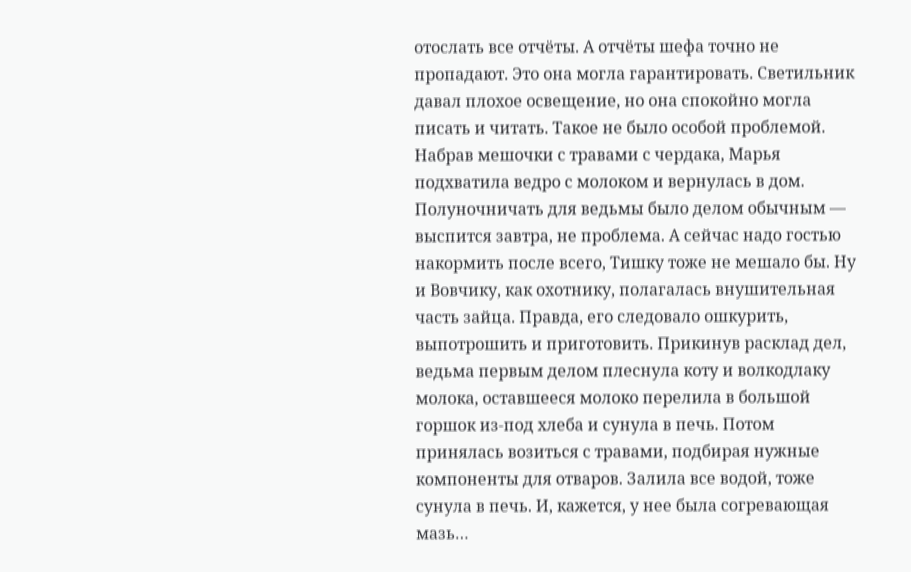отослать все отчёты. А отчёты шефа точно не пропадают. Это она могла гарантировать. Светильник давал плохое освещение, но она спокойно могла писать и читать. Такое не было особой проблемой.
Набрав мешочки с травами с чердака, Марья подхватила ведро с молоком и вернулась в дом. Полуночничать для ведьмы было делом обычным — выспится завтра, не проблема. А сейчас надо гостью накормить после всего, Тишку тоже не мешало бы. Ну и Вовчику, как охотнику, полагалась внушительная часть зайца. Правда, его следовало ошкурить, выпотрошить и приготовить. Прикинув расклад дел, ведьма первым делом плеснула коту и волкодлаку молока, оставшееся молоко перелила в большой горшок из-под хлеба и сунула в печь. Потом принялась возиться с травами, подбирая нужные компоненты для отваров. Залила все водой, тоже сунула в печь. И, кажется, у нее была согревающая мазь…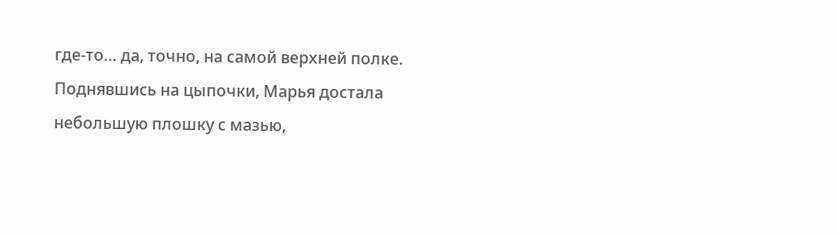где-то… да, точно, на самой верхней полке.
Поднявшись на цыпочки, Марья достала небольшую плошку с мазью,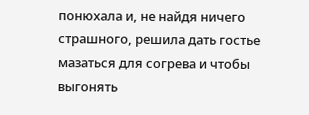понюхала и, не найдя ничего страшного, решила дать гостье мазаться для согрева и чтобы выгонять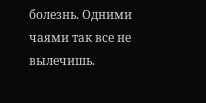болезнь. Одними чаями так все не вылечишь.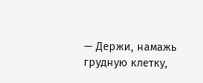— Держи, намажь грудную клетку,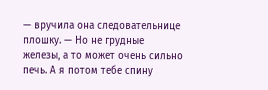— вручила она следовательнице плошку. — Но не грудные железы, а то может очень сильно печь. А я потом тебе спину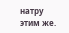натру этим же.